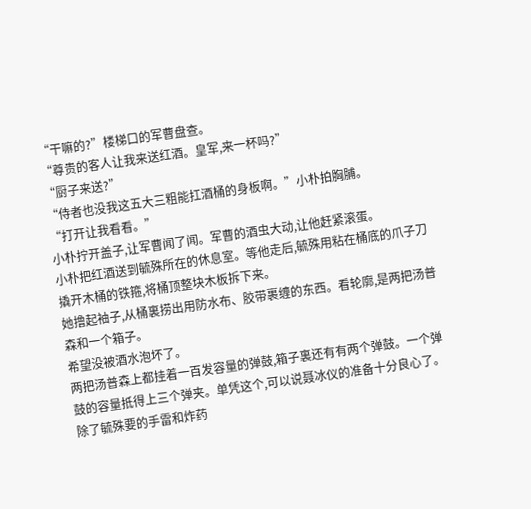“干嘛的?”楼梯口的军曹盘查。
“尊贵的客人让我来送红酒。皇军,来一杯吗?”
“厨子来送?”
“侍者也没我这五大三粗能扛酒桶的身板啊。”小朴拍胸脯。
“打开让我看看。”
小朴拧开盖子,让军曹闻了闻。军曹的酒虫大动,让他赶紧滚蛋。
小朴把红酒送到毓殊所在的休息室。等他走后,毓殊用粘在桶底的爪子刀撬开木桶的铁箍,将桶顶整块木板拆下来。
她撸起袖子,从桶裏捞出用防水布、胶带裹缠的东西。看轮廓,是两把汤普森和一个箱子。
希望没被酒水泡坏了。
两把汤普森上都挂着一百发容量的弹鼓,箱子裏还有有两个弹鼓。一个弹鼓的容量抵得上三个弹夹。单凭这个,可以说聂冰仪的准备十分良心了。除了毓殊要的手雷和炸药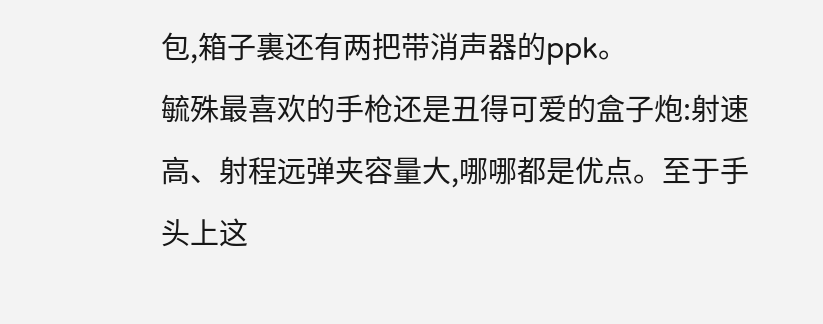包,箱子裏还有两把带消声器的ppk。
毓殊最喜欢的手枪还是丑得可爱的盒子炮:射速高、射程远弹夹容量大,哪哪都是优点。至于手头上这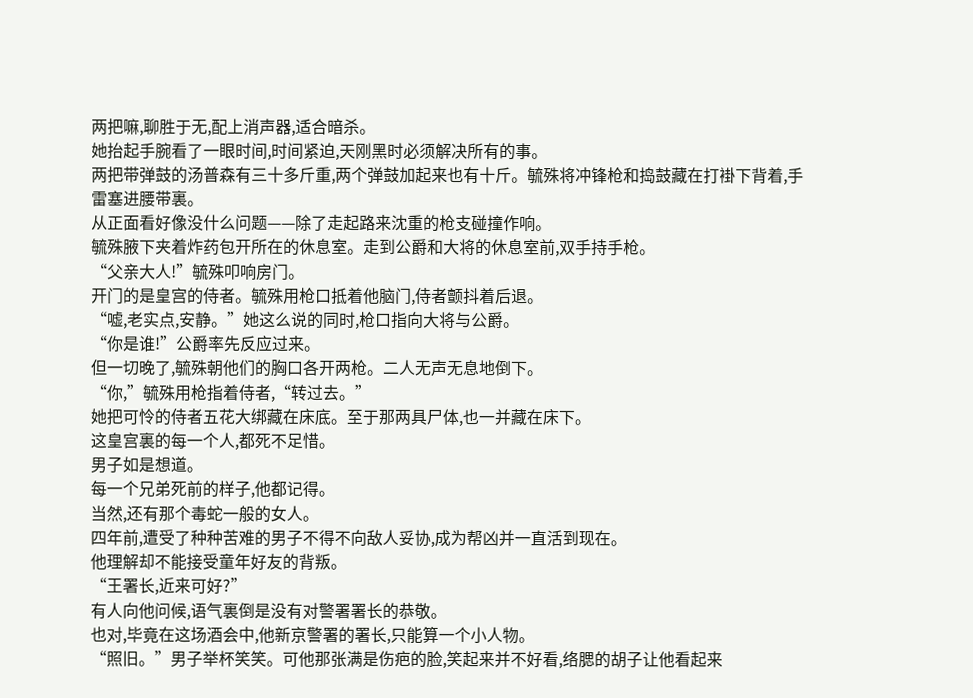两把嘛,聊胜于无,配上消声器,适合暗杀。
她抬起手腕看了一眼时间,时间紧迫,天刚黑时必须解决所有的事。
两把带弹鼓的汤普森有三十多斤重,两个弹鼓加起来也有十斤。毓殊将冲锋枪和捣鼓藏在打褂下背着,手雷塞进腰带裏。
从正面看好像没什么问题——除了走起路来沈重的枪支碰撞作响。
毓殊腋下夹着炸药包开所在的休息室。走到公爵和大将的休息室前,双手持手枪。
“父亲大人!”毓殊叩响房门。
开门的是皇宫的侍者。毓殊用枪口抵着他脑门,侍者颤抖着后退。
“嘘,老实点,安静。”她这么说的同时,枪口指向大将与公爵。
“你是谁!”公爵率先反应过来。
但一切晚了,毓殊朝他们的胸口各开两枪。二人无声无息地倒下。
“你,”毓殊用枪指着侍者,“转过去。”
她把可怜的侍者五花大绑藏在床底。至于那两具尸体,也一并藏在床下。
这皇宫裏的每一个人,都死不足惜。
男子如是想道。
每一个兄弟死前的样子,他都记得。
当然,还有那个毒蛇一般的女人。
四年前,遭受了种种苦难的男子不得不向敌人妥协,成为帮凶并一直活到现在。
他理解却不能接受童年好友的背叛。
“王署长,近来可好?”
有人向他问候,语气裏倒是没有对警署署长的恭敬。
也对,毕竟在这场酒会中,他新京警署的署长,只能算一个小人物。
“照旧。”男子举杯笑笑。可他那张满是伤疤的脸,笑起来并不好看,络腮的胡子让他看起来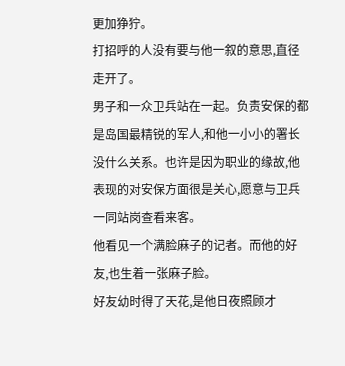更加狰狞。
打招呼的人没有要与他一叙的意思,直径走开了。
男子和一众卫兵站在一起。负责安保的都是岛国最精锐的军人,和他一小小的署长没什么关系。也许是因为职业的缘故,他表现的对安保方面很是关心,愿意与卫兵一同站岗查看来客。
他看见一个满脸麻子的记者。而他的好友,也生着一张麻子脸。
好友幼时得了天花,是他日夜照顾才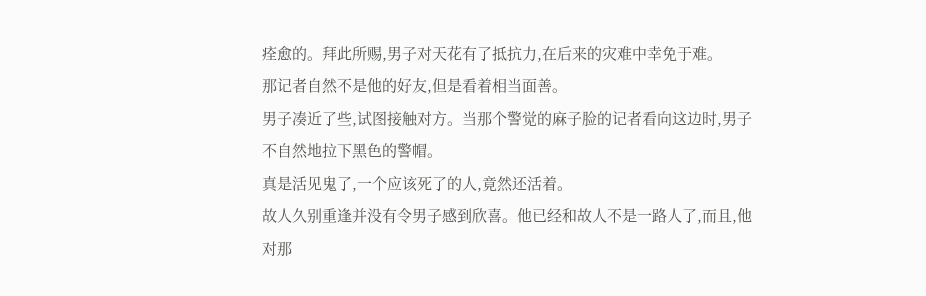痊愈的。拜此所赐,男子对天花有了抵抗力,在后来的灾难中幸免于难。
那记者自然不是他的好友,但是看着相当面善。
男子凑近了些,试图接触对方。当那个警觉的麻子脸的记者看向这边时,男子不自然地拉下黑色的警帽。
真是活见鬼了,一个应该死了的人,竟然还活着。
故人久别重逢并没有令男子感到欣喜。他已经和故人不是一路人了,而且,他对那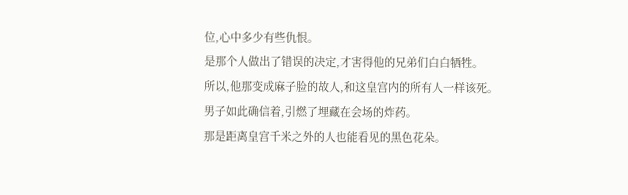位,心中多少有些仇恨。
是那个人做出了错误的决定,才害得他的兄弟们白白牺牲。
所以,他那变成麻子脸的故人,和这皇宫内的所有人一样该死。
男子如此确信着,引燃了埋藏在会场的炸药。
那是距离皇宫千米之外的人也能看见的黑色花朵。